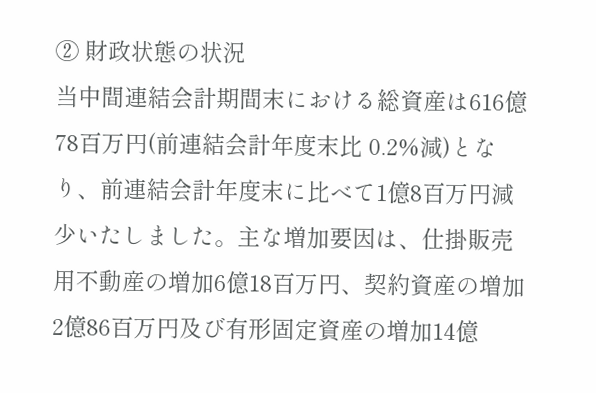② 財政状態の状況
当中間連結会計期間末における総資産は616億78百万円(前連結会計年度末比 0.2%減)となり、前連結会計年度末に比べて1億8百万円減少いたしました。主な増加要因は、仕掛販売用不動産の増加6億18百万円、契約資産の増加2億86百万円及び有形固定資産の増加14億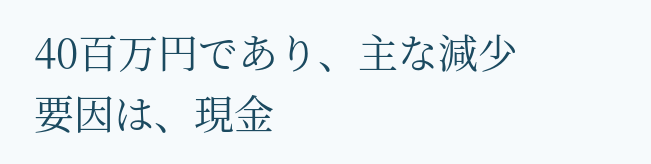40百万円であり、主な減少要因は、現金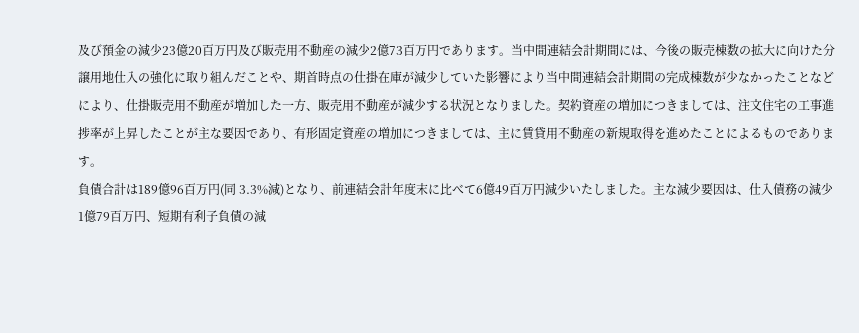及び預金の減少23億20百万円及び販売用不動産の減少2億73百万円であります。当中間連結会計期間には、今後の販売棟数の拡大に向けた分譲用地仕入の強化に取り組んだことや、期首時点の仕掛在庫が減少していた影響により当中間連結会計期間の完成棟数が少なかったことなどにより、仕掛販売用不動産が増加した一方、販売用不動産が減少する状況となりました。契約資産の増加につきましては、注文住宅の工事進捗率が上昇したことが主な要因であり、有形固定資産の増加につきましては、主に賃貸用不動産の新規取得を進めたことによるものであります。
負債合計は189億96百万円(同 3.3%減)となり、前連結会計年度末に比べて6億49百万円減少いたしました。主な減少要因は、仕入債務の減少1億79百万円、短期有利子負債の減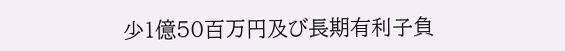少1億50百万円及び長期有利子負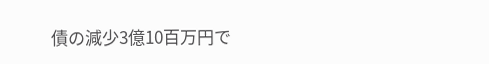債の減少3億10百万円で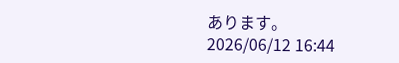あります。
2026/06/12 16:44